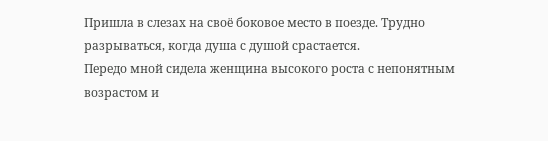Пришла в слезах на своё боковое место в поезде. Трудно разрываться, когда душа с душой срастается.
Передо мной сидела женщина высокого роста с непонятным возрастом и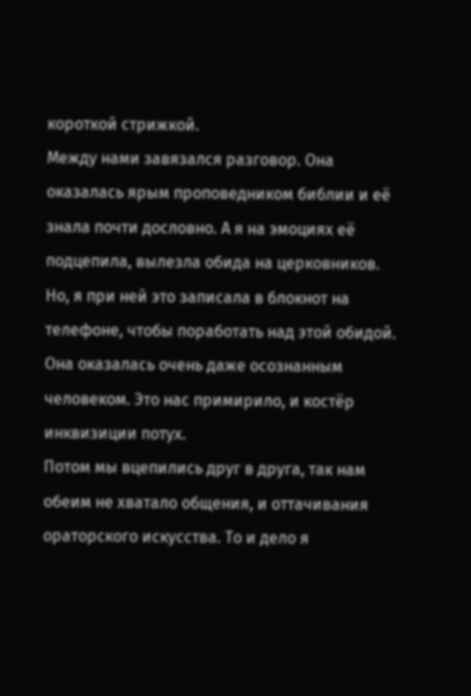короткой стрижкой.
Между нами завязался разговор. Она оказалась ярым проповедником библии и её знала почти дословно. А я на эмоциях её подцепила, вылезла обида на церковников. Но, я при ней это записала в блокнот на телефоне, чтобы поработать над этой обидой. Она оказалась очень даже осознанным человеком. Это нас примирило, и костёр инквизиции потух.
Потом мы вцепились друг в друга, так нам обеим не хватало общения, и оттачивания ораторского искусства. То и дело я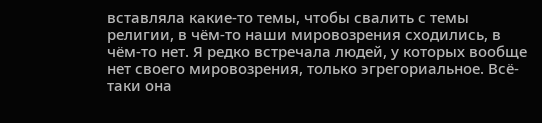вставляла какие-то темы, чтобы свалить с темы религии, в чём-то наши мировозрения сходились, в чём-то нет. Я редко встречала людей, у которых вообще нет своего мировозрения, только эгрегориальное. Всё-таки она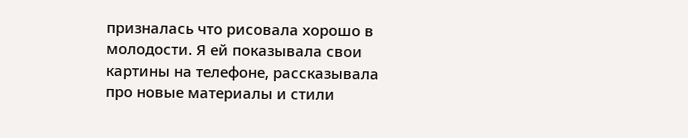призналась что рисовала хорошо в молодости. Я ей показывала свои картины на телефоне, рассказывала про новые материалы и стили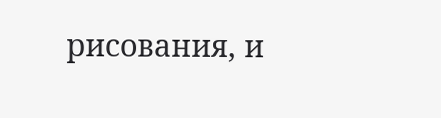рисования, и